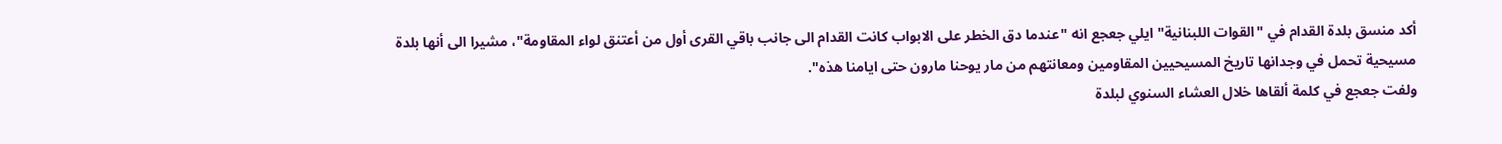أكد منسق بلدة القدام في "القوات اللبنانية" ايلي جعجع انه "عندما دق الخطر على الابواب كانت القدام الى جانب باقي القرى أول من أعتنق لواء المقاومة"، مشيرا الى أنها بلدة مسيحية تحمل في وجدانها تاريخ المسيحيين المقاومين ومعانتهم من مار يوحنا مارون حتى ايامنا هذه".
ولفت جعجع في كلمة ألقاها خلال العشاء السنوي لبلدة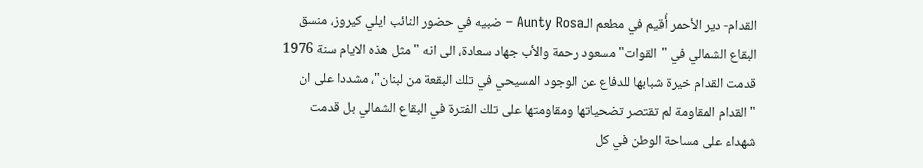القدام- دير الأحمر أُقيم في مطعم الـAunty Rosa – ضبيه في حضور النائب ايلي كيروز، منسق البقاع الشمالي في "القوات" مسعود رحمة والأب جهاد سعادة، الى انه "مثل هذه الايام سنة 1976 قدمت القدام خيرة شبابها للدفاع عن الوجود المسيحي في تلك البقعة من لبنان"، مشددا على ان "القدام المقاومة لم تقتصر تضحياتها ومقاومتها على تلك الفترة في البقاع الشمالي بل قدمت شهداء على مساحة الوطن في كل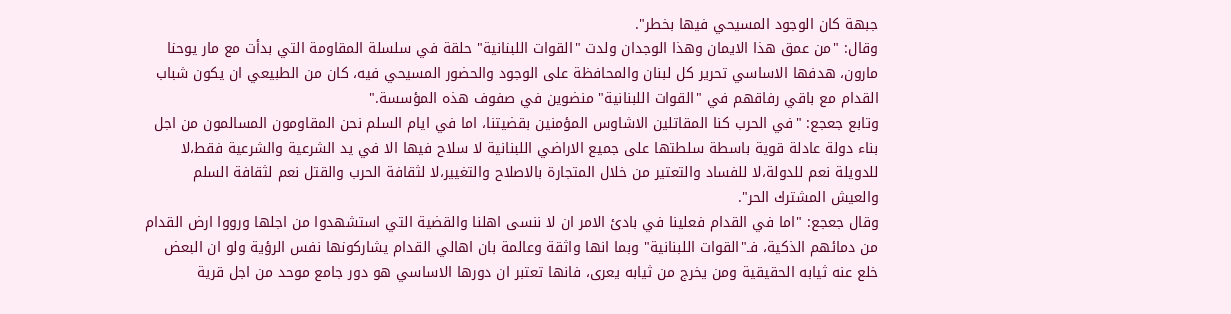جبهة كان الوجود المسيحي فيها بخطر".
وقال: "من عمق هذا الايمان وهذا الوجدان ولدت "القوات اللبنانية" حلقة في سلسلة المقاومة التي بدأت مع مار يوحنا مارون، هدفها الاساسي تحرير كل لبنان والمحافظة على الوجود والحضور المسيحي فيه، كان من الطبيعي ان يكون شباب القدام مع باقي رفاقهم في "القوات اللبنانية" منضوين في صفوف هذه المؤسسة."
وتابع جعجع: "في الحرب كنا المقاتلين الاشاوس المؤمنين بقضيتنا، اما في ايام السلم نحن المقاومون المسالمون من اجل بناء دولة عادلة قوية باسطة سلطتها على جميع الاراضي اللبنانية لا سلاح فيها الا في يد الشرعية والشرعية فقط،لا للدويلة نعم للدولة،لا للفساد والتعتير من خلال المتجارة بالاصلاح والتغيير،لا لثقافة الحرب والقتل نعم لثقافة السلم والعيش المشترك الحر".
وقال جعجع: "اما في القدام فعلينا في بادئ الامر ان لا ننسى اهلنا والقضية التي استشهدوا من اجلها ورووا ارض القدام من دمائهم الذكية، فـ"القوات اللبنانية" وبما انها واثقة وعالمة بان اهالي القدام يشاركونها نفس الرؤية ولو ان البعض خلع عنه ثيابه الحقيقية ومن يخرج من ثيابه يعرى، فانها تعتبر ان دورها الاساسي هو دور جامع موحد من اجل قرية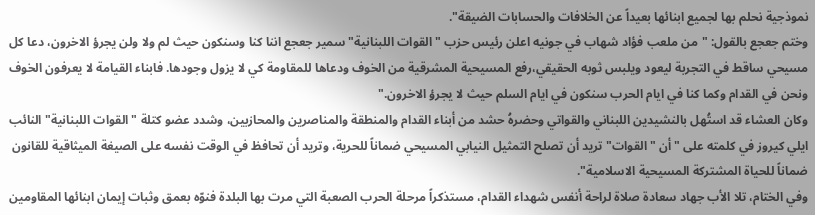نموذجية نحلم بها لجميع ابنائها بعيداً عن الخلافات والحسابات الضيقة".
وختم جعجع بالقول: "من ملعب فؤاد شهاب في جونيه اعلن رئيس حزب "القوات اللبنانية" سمير جعجع اننا كنا وسنكون حيث لم ولا ولن يجرؤ الاخرون، دعا كل مسيحي ساقط في التجربة ليعود ويلبس ثوبه الحقيقي،رفع المسيحية المشرقية من الخوف ودعاها للمقاومة كي لا يزول وجودها. فابناء القيامة لا يعرفون الخوف ونحن في القدام وكما كنا في ايام الحرب سنكون في ايام السلم حيث لا يجرؤ الاخرون."
وكان العشاء قد استُهل بالنشيدين اللبناني والقواتي وحضرهُ حشد من أبناء القدام والمنطقة والمناصرين والمحازبين، وشدد عضو كتلة "القوات اللبنانية" النائب ايلي كيروز في كلمته على "أن "القوات" تريد أن تصلح التمثيل النيابي المسيحي ضماناً للحرية، وتريد أن تحافظ في الوقت نفسه على الصيغة الميثاقية للقانون ضماناً للحياة المشتركة المسيحية الاسلامية".
وفي الختام، تلا الأب جهاد سعادة صلاة لراحة أنفس شهداء القدام، مستذكراً مرحلة الحرب الصعبة التي مرت بها البلدة فنوّه بعمق وثبات إيمان ابنائها المقاومين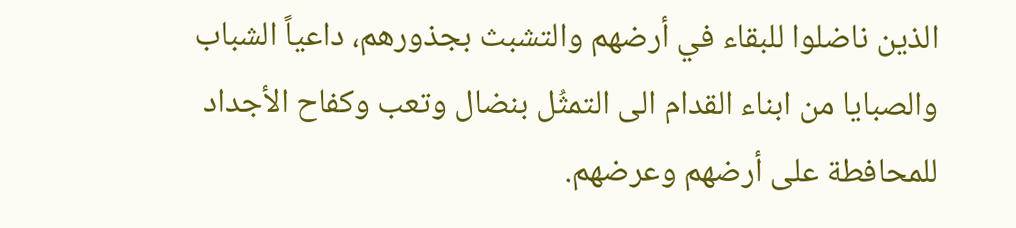الذين ناضلوا للبقاء في أرضهم والتشبث بجذورهم، داعياً الشباب والصبايا من ابناء القدام الى التمثُل بنضال وتعب وكفاح الأجداد للمحافطة على أرضهم وعرضهم.